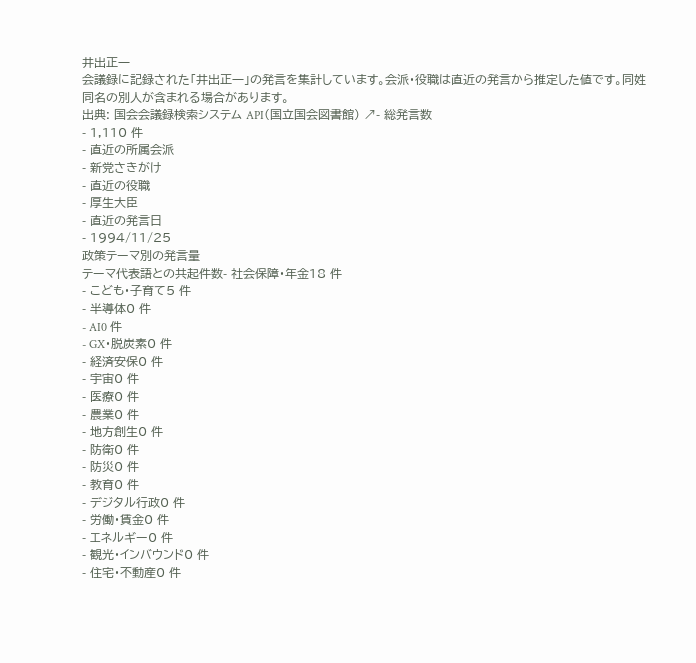井出正一
会議録に記録された「井出正一」の発言を集計しています。会派・役職は直近の発言から推定した値です。同姓同名の別人が含まれる場合があります。
出典: 国会会議録検索システム API(国立国会図書館) ↗- 総発言数
- 1,110 件
- 直近の所属会派
- 新党さきがけ
- 直近の役職
- 厚生大臣
- 直近の発言日
- 1994/11/25
政策テーマ別の発言量
テーマ代表語との共起件数- 社会保障・年金18 件
- こども・子育て5 件
- 半導体0 件
- AI0 件
- GX・脱炭素0 件
- 経済安保0 件
- 宇宙0 件
- 医療0 件
- 農業0 件
- 地方創生0 件
- 防衛0 件
- 防災0 件
- 教育0 件
- デジタル行政0 件
- 労働・賃金0 件
- エネルギー0 件
- 観光・インバウンド0 件
- 住宅・不動産0 件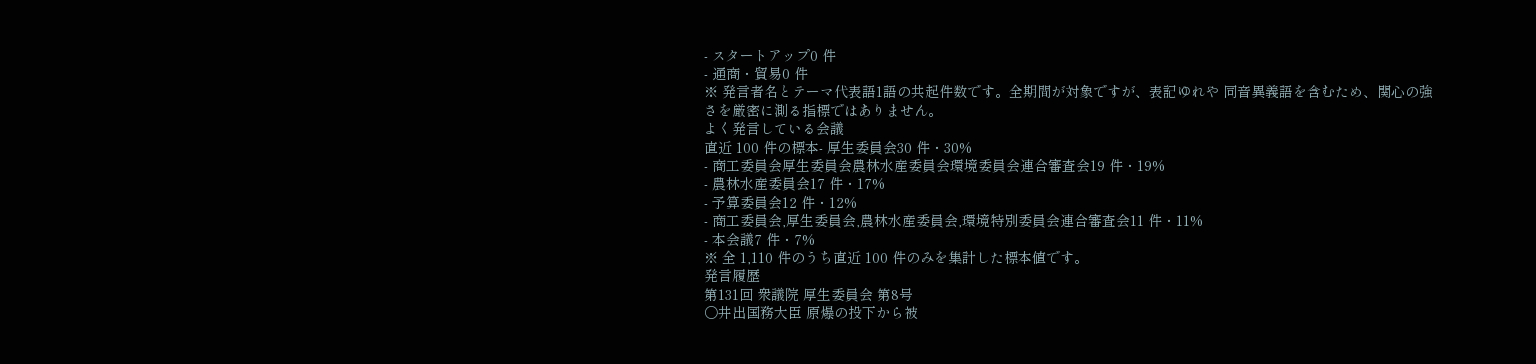- スタートアップ0 件
- 通商・貿易0 件
※ 発言者名とテーマ代表語1語の共起件数です。全期間が対象ですが、表記ゆれや 同音異義語を含むため、関心の強さを厳密に測る指標ではありません。
よく発言している会議
直近 100 件の標本- 厚生委員会30 件・30%
- 商工委員会厚生委員会農林水産委員会環境委員会連合審査会19 件・19%
- 農林水産委員会17 件・17%
- 予算委員会12 件・12%
- 商工委員会,厚生委員会,農林水産委員会,環境特別委員会連合審査会11 件・11%
- 本会議7 件・7%
※ 全 1,110 件のうち直近 100 件のみを集計した標本値です。
発言履歴
第131回 衆議院 厚生委員会 第8号
○井出国務大臣 原爆の投下から被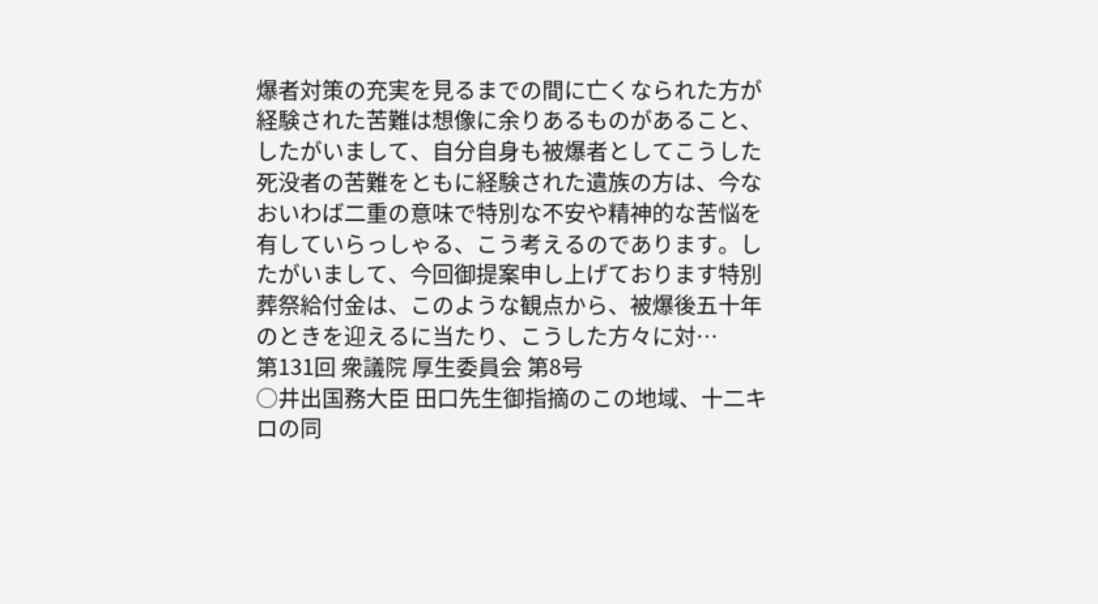爆者対策の充実を見るまでの間に亡くなられた方が経験された苦難は想像に余りあるものがあること、したがいまして、自分自身も被爆者としてこうした死没者の苦難をともに経験された遺族の方は、今なおいわば二重の意味で特別な不安や精神的な苦悩を有していらっしゃる、こう考えるのであります。したがいまして、今回御提案申し上げております特別葬祭給付金は、このような観点から、被爆後五十年のときを迎えるに当たり、こうした方々に対…
第131回 衆議院 厚生委員会 第8号
○井出国務大臣 田口先生御指摘のこの地域、十二キロの同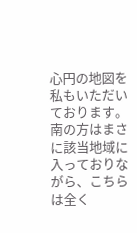心円の地図を私もいただいております。南の方はまさに該当地域に入っておりながら、こちらは全く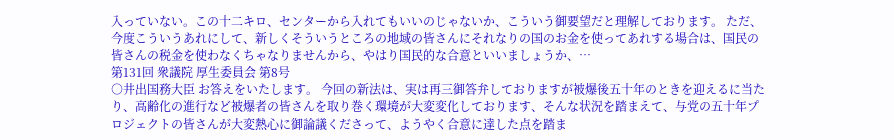入っていない。この十二キロ、センターから入れてもいいのじゃないか、こういう御要望だと理解しております。 ただ、今度こういうあれにして、新しくそういうところの地域の皆さんにそれなりの国のお金を使ってあれする場合は、国民の皆さんの税金を使わなくちゃなりませんから、やはり国民的な合意といいましょうか、…
第131回 衆議院 厚生委員会 第8号
○井出国務大臣 お答えをいたします。 今回の新法は、実は再三御答弁しておりますが被爆後五十年のときを迎えるに当たり、高齢化の進行など被爆者の皆さんを取り巻く環境が大変変化しております、そんな状況を踏まえて、与党の五十年プロジェクトの皆さんが大変熱心に御論議くださって、ようやく合意に達した点を踏ま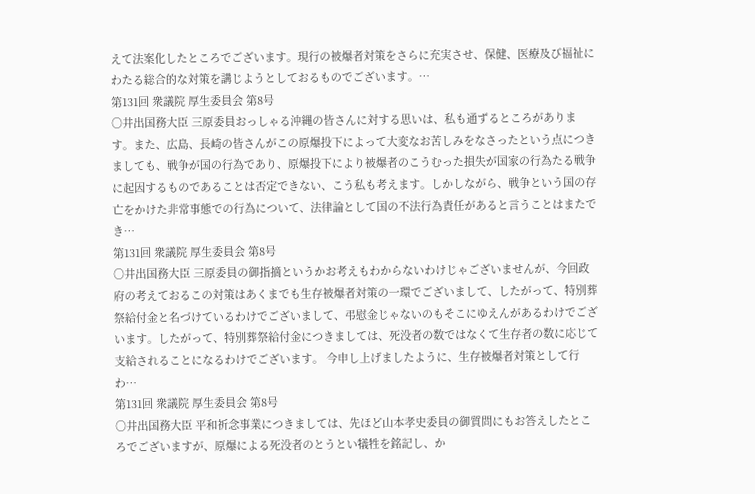えて法案化したところでございます。現行の被爆者対策をさらに充実させ、保健、医療及び福祉にわたる総合的な対策を講じようとしておるものでございます。…
第131回 衆議院 厚生委員会 第8号
○井出国務大臣 三原委員おっしゃる沖縄の皆さんに対する思いは、私も通ずるところがあります。また、広島、長崎の皆さんがこの原爆投下によって大変なお苦しみをなさったという点につきましても、戦争が国の行為であり、原爆投下により被爆者のこうむった損失が国家の行為たる戦争に起因するものであることは否定できない、こう私も考えます。しかしながら、戦争という国の存亡をかけた非常事態での行為について、法律論として国の不法行為責任があると言うことはまたでき…
第131回 衆議院 厚生委員会 第8号
○井出国務大臣 三原委員の御指摘というかお考えもわからないわけじゃございませんが、今回政府の考えておるこの対策はあくまでも生存被爆者対策の一環でございまして、したがって、特別葬祭給付金と名づけているわけでございまして、弔慰金じゃないのもそこにゆえんがあるわけでございます。したがって、特別葬祭給付金につきましては、死没者の数ではなくて生存者の数に応じて支給されることになるわけでございます。 今申し上げましたように、生存被爆者対策として行わ…
第131回 衆議院 厚生委員会 第8号
○井出国務大臣 平和祈念事業につきましては、先ほど山本孝史委員の御質問にもお答えしたところでございますが、原爆による死没者のとうとい犠牲を銘記し、か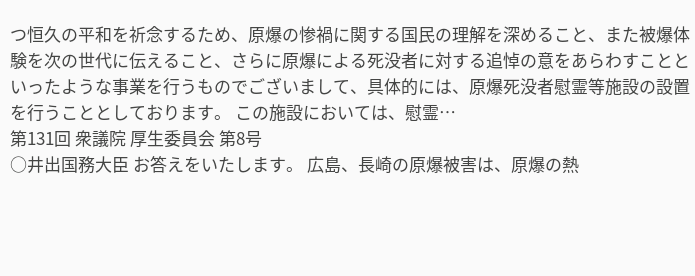つ恒久の平和を祈念するため、原爆の惨禍に関する国民の理解を深めること、また被爆体験を次の世代に伝えること、さらに原爆による死没者に対する追悼の意をあらわすことといったような事業を行うものでございまして、具体的には、原爆死没者慰霊等施設の設置を行うこととしております。 この施設においては、慰霊…
第131回 衆議院 厚生委員会 第8号
○井出国務大臣 お答えをいたします。 広島、長崎の原爆被害は、原爆の熱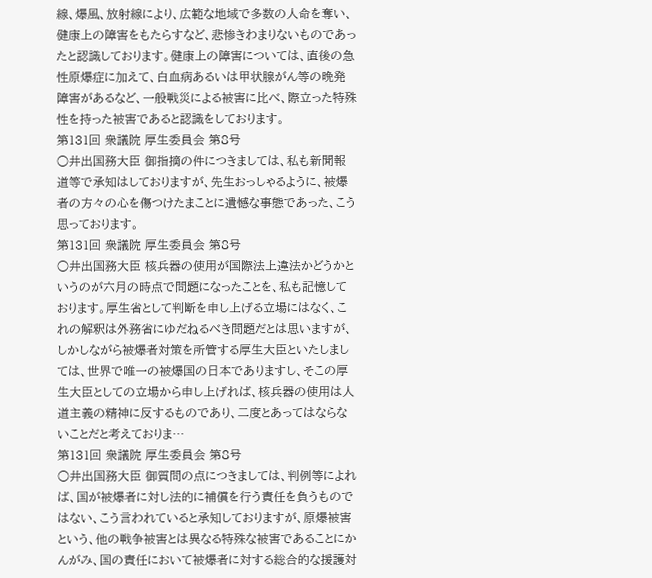線、爆風、放射線により、広範な地域で多数の人命を奪い、健康上の障害をもたらすなど、悲惨きわまりないものであったと認識しております。健康上の障害については、直後の急性原爆症に加えて、白血病あるいは甲状腺がん等の晩発障害があるなど、一般戦災による被害に比べ、際立った特殊性を持った被害であると認識をしております。
第131回 衆議院 厚生委員会 第8号
○井出国務大臣 御指摘の件につきましては、私も新聞報道等で承知はしておりますが、先生おっしゃるように、被爆者の方々の心を傷つけたまことに遺憾な事態であった、こう思っております。
第131回 衆議院 厚生委員会 第8号
○井出国務大臣 核兵器の使用が国際法上違法かどうかというのが六月の時点で問題になったことを、私も記憶しております。厚生省として判断を申し上げる立場にはなく、これの解釈は外務省にゆだねるべき問題だとは思いますが、しかしながら被爆者対策を所管する厚生大臣といたしましては、世界で唯一の被爆国の日本でありますし、そこの厚生大臣としての立場から申し上げれば、核兵器の使用は人道主義の精神に反するものであり、二度とあってはならないことだと考えておりま…
第131回 衆議院 厚生委員会 第8号
○井出国務大臣 御質問の点につきましては、判例等によれば、国が被爆者に対し法的に補償を行う責任を負うものではない、こう言われていると承知しておりますが、原爆被害という、他の戦争被害とは異なる特殊な被害であることにかんがみ、国の責任において被爆者に対する総合的な援護対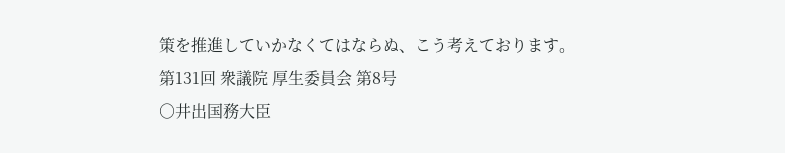策を推進していかなくてはならぬ、こう考えております。
第131回 衆議院 厚生委員会 第8号
○井出国務大臣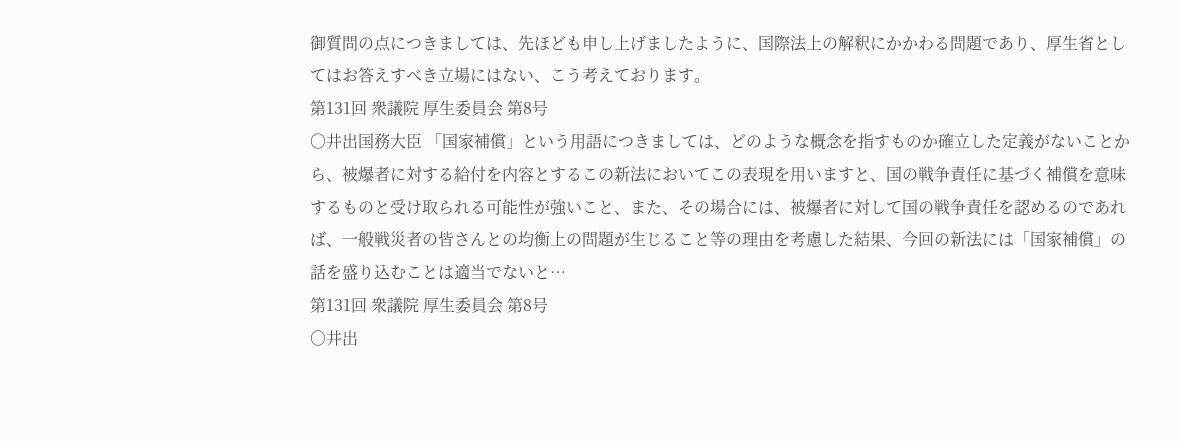御質問の点につきましては、先ほども申し上げましたように、国際法上の解釈にかかわる問題であり、厚生省としてはお答えすべき立場にはない、こう考えております。
第131回 衆議院 厚生委員会 第8号
○井出国務大臣 「国家補償」という用語につきましては、どのような概念を指すものか確立した定義がないことから、被爆者に対する給付を内容とするこの新法においてこの表現を用いますと、国の戦争責任に基づく補償を意味するものと受け取られる可能性が強いこと、また、その場合には、被爆者に対して国の戦争責任を認めるのであれば、一般戦災者の皆さんとの均衡上の問題が生じること等の理由を考慮した結果、今回の新法には「国家補償」の話を盛り込むことは適当でないと…
第131回 衆議院 厚生委員会 第8号
○井出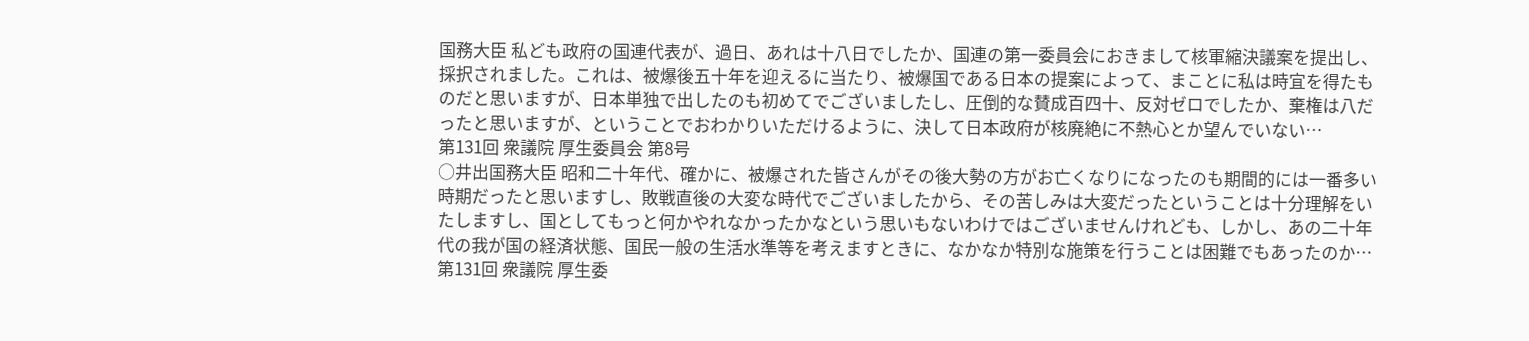国務大臣 私ども政府の国連代表が、過日、あれは十八日でしたか、国連の第一委員会におきまして核軍縮決議案を提出し、採択されました。これは、被爆後五十年を迎えるに当たり、被爆国である日本の提案によって、まことに私は時宜を得たものだと思いますが、日本単独で出したのも初めてでございましたし、圧倒的な賛成百四十、反対ゼロでしたか、棄権は八だったと思いますが、ということでおわかりいただけるように、決して日本政府が核廃絶に不熱心とか望んでいない…
第131回 衆議院 厚生委員会 第8号
○井出国務大臣 昭和二十年代、確かに、被爆された皆さんがその後大勢の方がお亡くなりになったのも期間的には一番多い時期だったと思いますし、敗戦直後の大変な時代でございましたから、その苦しみは大変だったということは十分理解をいたしますし、国としてもっと何かやれなかったかなという思いもないわけではございませんけれども、しかし、あの二十年代の我が国の経済状態、国民一般の生活水準等を考えますときに、なかなか特別な施策を行うことは困難でもあったのか…
第131回 衆議院 厚生委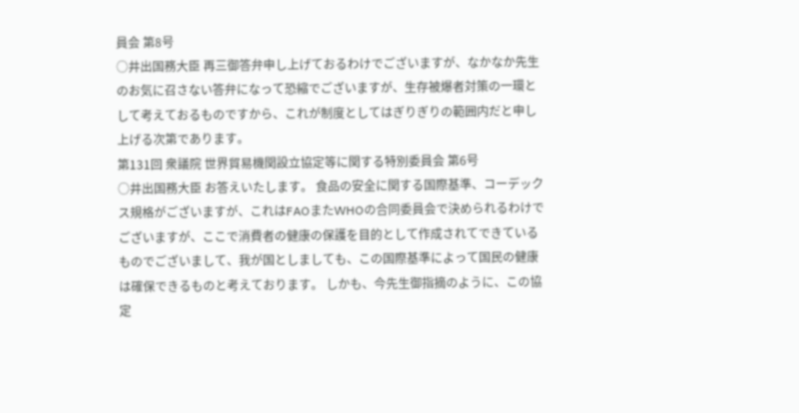員会 第8号
○井出国務大臣 再三御答弁申し上げておるわけでございますが、なかなか先生のお気に召さない答弁になって恐縮でございますが、生存被爆者対策の一環として考えておるものですから、これが制度としてはぎりぎりの範囲内だと申し上げる次第であります。
第131回 衆議院 世界貿易機関設立協定等に関する特別委員会 第6号
○井出国務大臣 お答えいたします。 食品の安全に関する国際基準、コーデックス規格がございますが、これはFAOまたWHOの合同委員会で決められるわけでございますが、ここで消費者の健康の保護を目的として作成されてできているものでございまして、我が国としましても、この国際基準によって国民の健康は確保できるものと考えております。 しかも、今先生御指摘のように、この協定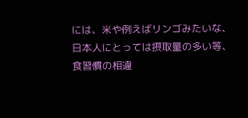には、米や例えばリンゴみたいな、日本人にとっては摂取量の多い等、食習慣の相違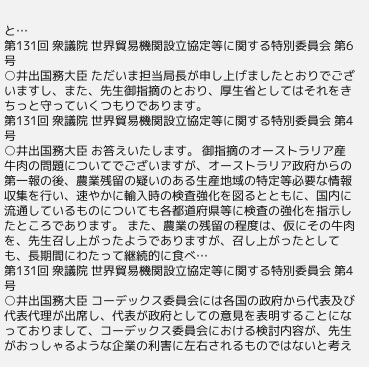と…
第131回 衆議院 世界貿易機関設立協定等に関する特別委員会 第6号
○井出国務大臣 ただいま担当局長が申し上げましたとおりでございますし、また、先生御指摘のとおり、厚生省としてはそれをきちっと守っていくつもりであります。
第131回 衆議院 世界貿易機関設立協定等に関する特別委員会 第4号
○井出国務大臣 お答えいたします。 御指摘のオーストラリア産牛肉の問題についてでございますが、オーストラリア政府からの第一報の後、農業残留の疑いのある生産地域の特定等必要な情報収集を行い、速やかに輸入時の検査強化を図るとともに、国内に流通しているものについても各都道府県等に検査の強化を指示したところであります。 また、農業の残留の程度は、仮にその牛肉を、先生召し上がったようでありますが、召し上がったとしても、長期間にわたって継続的に食べ…
第131回 衆議院 世界貿易機関設立協定等に関する特別委員会 第4号
○井出国務大臣 コーデックス委員会には各国の政府から代表及び代表代理が出席し、代表が政府としての意見を表明することになっておりまして、コーデックス委員会における検討内容が、先生がおっしゃるような企業の利害に左右されるものではないと考え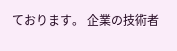ております。 企業の技術者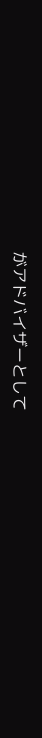がアドバイザーとして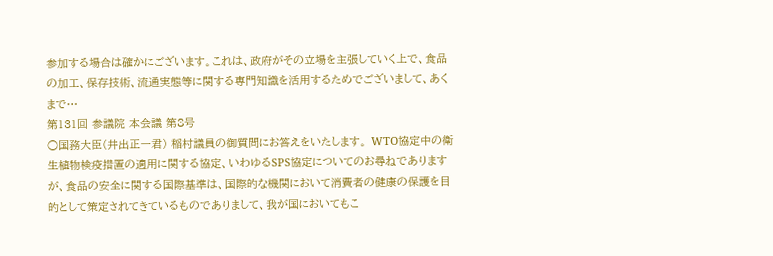参加する場合は確かにございます。これは、政府がその立場を主張していく上で、食品の加工、保存技術、流通実態等に関する専門知識を活用するためでございまして、あくまで…
第131回 参議院 本会議 第8号
○国務大臣(井出正一君) 稲村議員の御質問にお答えをいたします。 WTO協定中の衛生植物検疫措置の適用に関する協定、いわゆるSPS協定についてのお尋ねでありますが、食品の安全に関する国際基準は、国際的な機関において消費者の健康の保護を目的として策定されてきているものでありまして、我が国においてもこ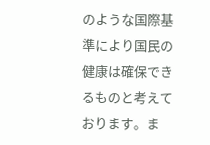のような国際基準により国民の健康は確保できるものと考えております。ま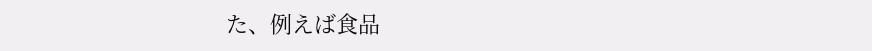た、例えば食品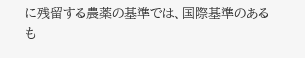に残留する農薬の基準では、国際基準のあるも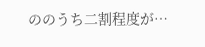ののうち二割程度が…